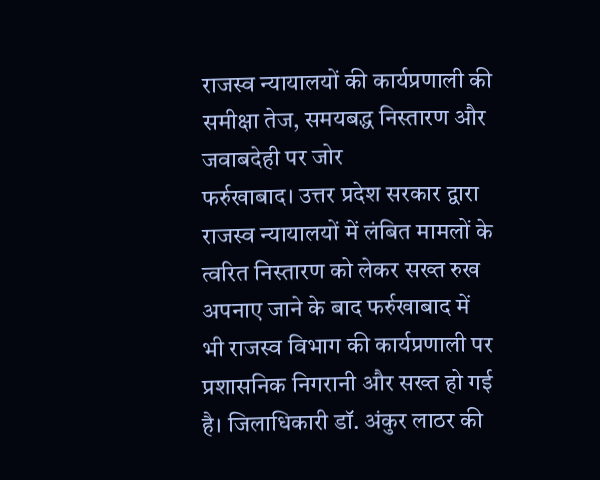राजस्व न्यायालयों की कार्यप्रणाली की समीक्षा तेज, समयबद्ध निस्तारण और जवाबदेही पर जोर
फर्रुखाबाद। उत्तर प्रदेश सरकार द्वारा राजस्व न्यायालयों में लंबित मामलों के त्वरित निस्तारण को लेकर सख्त रुख अपनाए जाने के बाद फर्रुखाबाद में भी राजस्व विभाग की कार्यप्रणाली पर प्रशासनिक निगरानी और सख्त हो गई है। जिलाधिकारी डॉ. अंकुर लाठर की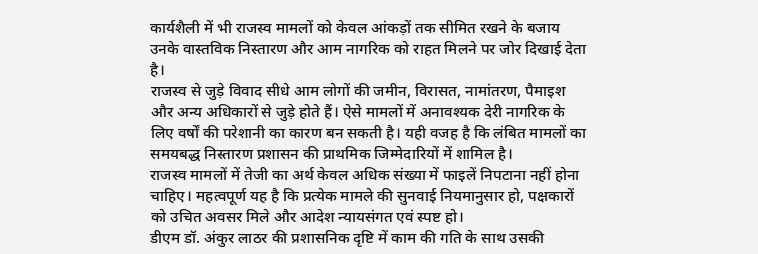कार्यशैली में भी राजस्व मामलों को केवल आंकड़ों तक सीमित रखने के बजाय उनके वास्तविक निस्तारण और आम नागरिक को राहत मिलने पर जोर दिखाई देता है।
राजस्व से जुड़े विवाद सीधे आम लोगों की जमीन, विरासत, नामांतरण, पैमाइश और अन्य अधिकारों से जुड़े होते हैं। ऐसे मामलों में अनावश्यक देरी नागरिक के लिए वर्षों की परेशानी का कारण बन सकती है। यही वजह है कि लंबित मामलों का समयबद्ध निस्तारण प्रशासन की प्राथमिक जिम्मेदारियों में शामिल है।
राजस्व मामलों में तेजी का अर्थ केवल अधिक संख्या में फाइलें निपटाना नहीं होना चाहिए। महत्वपूर्ण यह है कि प्रत्येक मामले की सुनवाई नियमानुसार हो, पक्षकारों को उचित अवसर मिले और आदेश न्यायसंगत एवं स्पष्ट हो।
डीएम डॉ. अंकुर लाठर की प्रशासनिक दृष्टि में काम की गति के साथ उसकी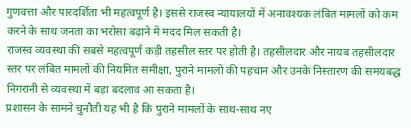गुणवत्ता और पारदर्शिता भी महत्वपूर्ण है। इससे राजस्व न्यायालयों में अनावश्यक लंबित मामलों को कम करने के साथ जनता का भरोसा बढ़ाने में मदद मिल सकती है।
राजस्व व्यवस्था की सबसे महत्वपूर्ण कड़ी तहसील स्तर पर होती है। तहसीलदार और नायब तहसीलदार स्तर पर लंबित मामलों की नियमित समीक्षा, पुराने मामलों की पहचान और उनके निस्तारण की समयबद्ध निगरानी से व्यवस्था में बड़ा बदलाव आ सकता है।
प्रशासन के सामने चुनौती यह भी है कि पुराने मामलों के साथ-साथ नए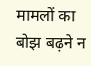मामलों का बोझ बढ़ने न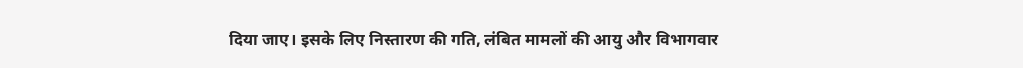दिया जाए। इसके लिए निस्तारण की गति, लंबित मामलों की आयु और विभागवार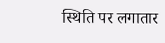स्थिति पर लगातार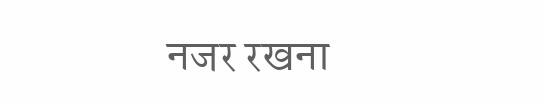नजर रखना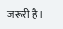जरूरी है।